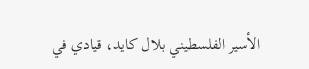الأسير الفلسطيني بلال كايد، قيادي في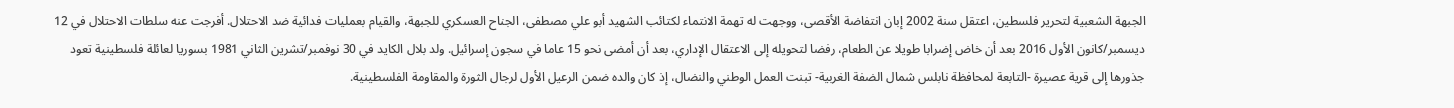الجبهة الشعبية لتحرير فلسطين، اعتقل سنة 2002 إبان انتفاضة الأقصى، ووجهت له تهمة الانتماء لكتائب الشهيد أبو علي مصطفى، الجناح العسكري للجبهة، والقيام بعمليات فدائية ضد الاحتلال. أفرجت عنه سلطات الاحتلال في 12 ديسمبر/كانون الأول 2016 بعد أن خاض إضرابا طويلا عن الطعام، رفضا لتحويله إلى الاعتقال الإداري، بعد أن أمضى نحو 15 عاما في سجون إسرائيل. ولد بلال الكايد في 30 نوفمبر/تشرين الثاني 1981 بسوريا لعائلة فلسطينية تعود جذورها إلى قرية عصيرة -التابعة لمحافظة نابلس شمال الضفة الغربية- تبنت العمل الوطني والنضال، إذ كان والده ضمن الرعيل الأول لرجال الثورة والمقاومة الفلسطينية.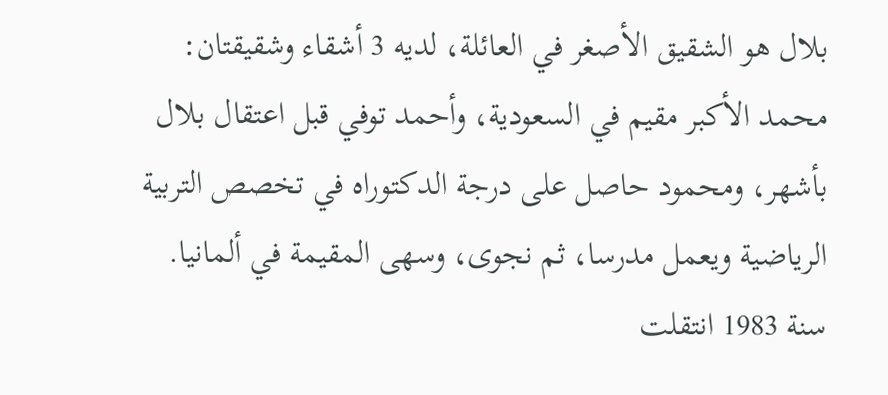بلال هو الشقيق الأصغر في العائلة، لديه 3 أشقاء وشقيقتان: محمد الأكبر مقيم في السعودية، وأحمد توفي قبل اعتقال بلال بأشهر، ومحمود حاصل على درجة الدكتوراه في تخصص التربية الرياضية ويعمل مدرسا، ثم نجوى، وسهى المقيمة في ألمانيا. سنة 1983 انتقلت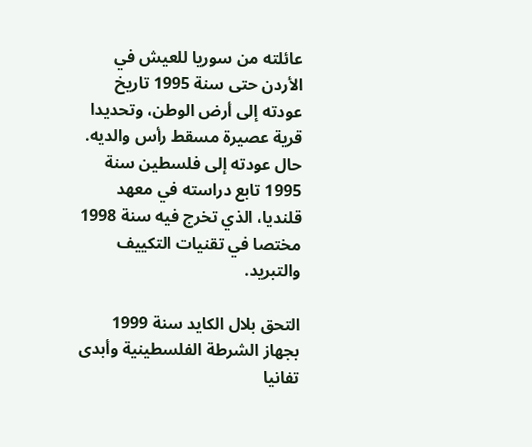عائلته من سوريا للعيش في الأردن حتى سنة 1995 تاريخ عودته إلى أرض الوطن، وتحديدا قرية عصيرة مسقط رأس والديه. حال عودته إلى فلسطين سنة 1995 تابع دراسته في معهد قلنديا، الذي تخرج فيه سنة 1998 مختصا في تقنيات التكييف والتبريد.

التحق بلال الكايد سنة 1999 بجهاز الشرطة الفلسطينية وأبدى تفانيا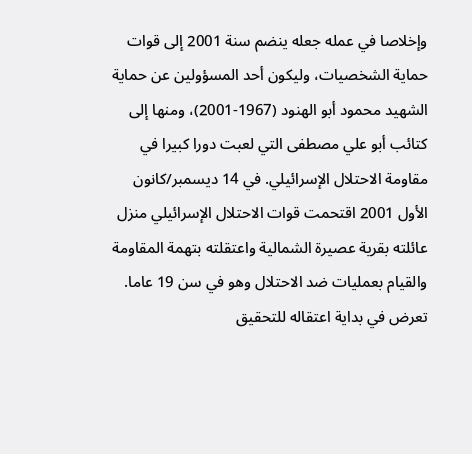وإخلاصا في عمله جعله ينضم سنة 2001 إلى قوات حماية الشخصيات، وليكون أحد المسؤولين عن حماية الشهيد محمود أبو الهنود (1967-2001)، ومنها إلى كتائب أبو علي مصطفى التي لعبت دورا كبيرا في مقاومة الاحتلال الإسرائيلي. في 14 ديسمبر/كانون الأول 2001 اقتحمت قوات الاحتلال الإسرائيلي منزل عائلته بقرية عصيرة الشمالية واعتقلته بتهمة المقاومة والقيام بعمليات ضد الاحتلال وهو في سن 19 عاما. تعرض في بداية اعتقاله للتحقيق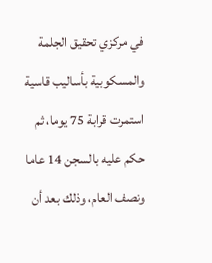في مركزي تحقيق الجلمة والمسكوبية بأساليب قاسية استمرت قرابة 75 يوما، ثم حكم عليه بالسجن 14 عاما ونصف العام، وذلك بعد أن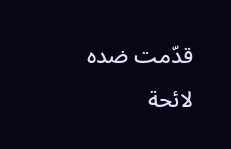قدّمت ضده لائحة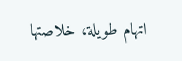اتهام طويلة، خلاصتها